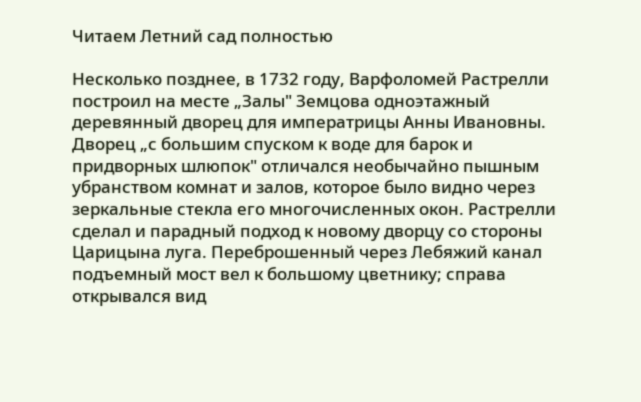Читаем Летний сад полностью

Несколько позднее, в 1732 году, Варфоломей Растрелли построил на месте „Залы" Земцова одноэтажный деревянный дворец для императрицы Анны Ивановны. Дворец „с большим спуском к воде для барок и придворных шлюпок" отличался необычайно пышным убранством комнат и залов, которое было видно через зеркальные стекла его многочисленных окон. Растрелли сделал и парадный подход к новому дворцу со стороны Царицына луга. Переброшенный через Лебяжий канал подъемный мост вел к большому цветнику; справа открывался вид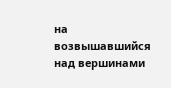на возвышавшийся над вершинами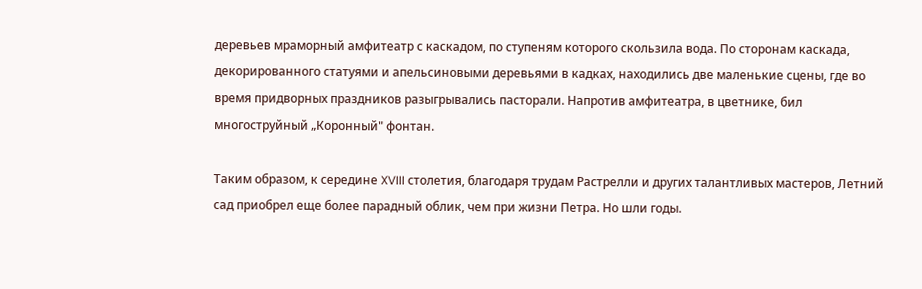деревьев мраморный амфитеатр с каскадом, по ступеням которого скользила вода. По сторонам каскада, декорированного статуями и апельсиновыми деревьями в кадках, находились две маленькие сцены, где во время придворных праздников разыгрывались пасторали. Напротив амфитеатра, в цветнике, бил многоструйный „Коронный" фонтан.

Таким образом, к середине XVIII столетия, благодаря трудам Растрелли и других талантливых мастеров, Летний сад приобрел еще более парадный облик, чем при жизни Петра. Но шли годы.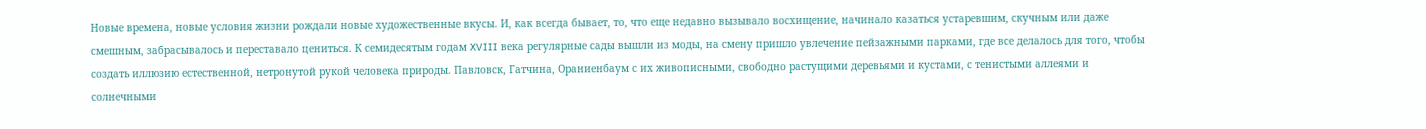Новые времена, новые условия жизни рождали новые художественные вкусы. И, как всегда бывает, то, что еще недавно вызывало восхищение, начинало казаться устаревшим, скучным или даже смешным, забрасывалось и переставало цениться. К семидесятым годам XVIII века регулярные сады вышли из моды, на смену пришло увлечение пейзажными парками, где все делалось для того, чтобы создать иллюзию естественной, нетронутой рукой человека природы. Павловск, Гатчина, Ораниенбаум с их живописными, свободно растущими деревьями и кустами, с тенистыми аллеями и солнечными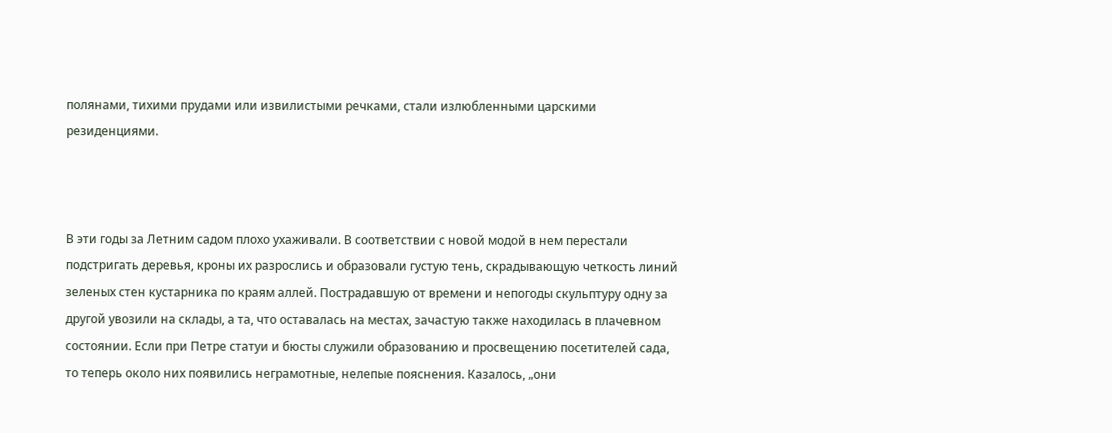полянами, тихими прудами или извилистыми речками, стали излюбленными царскими резиденциями.



В эти годы за Летним садом плохо ухаживали. В соответствии с новой модой в нем перестали подстригать деревья, кроны их разрослись и образовали густую тень, скрадывающую четкость линий зеленых стен кустарника по краям аллей. Пострадавшую от времени и непогоды скульптуру одну за другой увозили на склады, а та, что оставалась на местах, зачастую также находилась в плачевном состоянии. Если при Петре статуи и бюсты служили образованию и просвещению посетителей сада, то теперь около них появились неграмотные, нелепые пояснения. Казалось, „они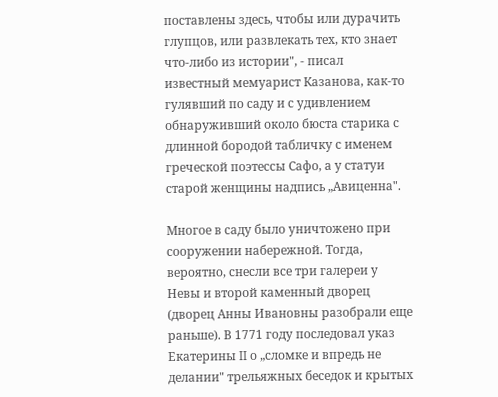поставлены здесь, чтобы или дурачить глупцов, или развлекать тех, кто знает что-либо из истории", - писал известный мемуарист Казанова, как-то гулявший по саду и с удивлением обнаруживший около бюста старика с длинной бородой табличку с именем греческой поэтессы Сафо, а у статуи старой женщины надпись „Авиценна".

Многое в саду было уничтожено при сооружении набережной. Тогда, вероятно, снесли все три галереи у Невы и второй каменный дворец (дворец Анны Ивановны разобрали еще раньше). В 1771 году последовал указ Екатерины II о „сломке и впредь не делании" трельяжных беседок и крытых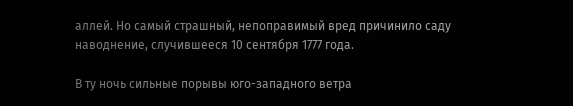аллей. Но самый страшный, непоправимый вред причинило саду наводнение, случившееся 10 сентября 1777 года.

В ту ночь сильные порывы юго-западного ветра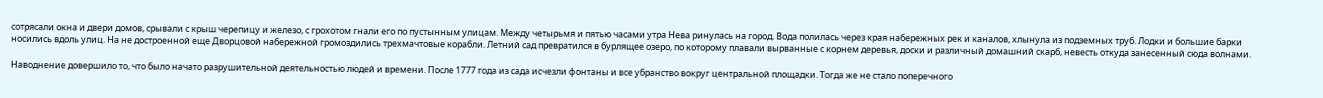сотрясали окна и двери домов, срывали с крыш черепицу и железо, с грохотом гнали его по пустынным улицам. Между четырьмя и пятью часами утра Нева ринулась на город. Вода полилась через края набережных рек и каналов, хлынула из подземных труб. Лодки и большие барки носились вдоль улиц. На не достроенной еще Дворцовой набережной громоздились трехмачтовые корабли. Летний сад превратился в бурлящее озеро, по которому плавали вырванные с корнем деревья, доски и различный домашний скарб, невесть откуда занесенный сюда волнами.

Наводнение довершило то, что было начато разрушительной деятельностью людей и времени. После 1777 года из сада исчезли фонтаны и все убранство вокруг центральной площадки. Тогда же не стало поперечного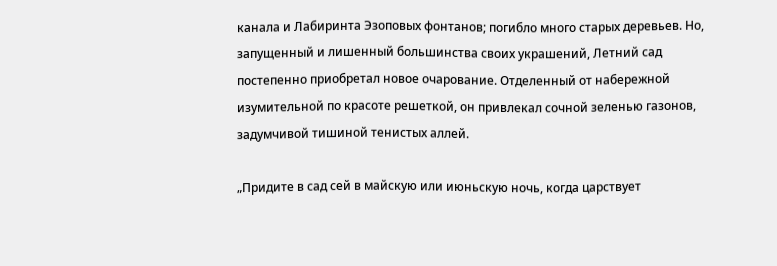канала и Лабиринта Эзоповых фонтанов; погибло много старых деревьев. Но, запущенный и лишенный большинства своих украшений, Летний сад постепенно приобретал новое очарование. Отделенный от набережной изумительной по красоте решеткой, он привлекал сочной зеленью газонов, задумчивой тишиной тенистых аллей.

„Придите в сад сей в майскую или июньскую ночь, когда царствует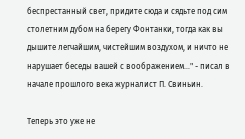беспрестанный свет, придите сюда и сядьте под сим столетним дубом на берегу Фонтанки, тогда как вы дышите легчайшим, чистейшим воздухом, и ничто не нарушает беседы вашей с воображением…" - писал в начале прошлого века журналист П. Свиньин.

Теперь это уже не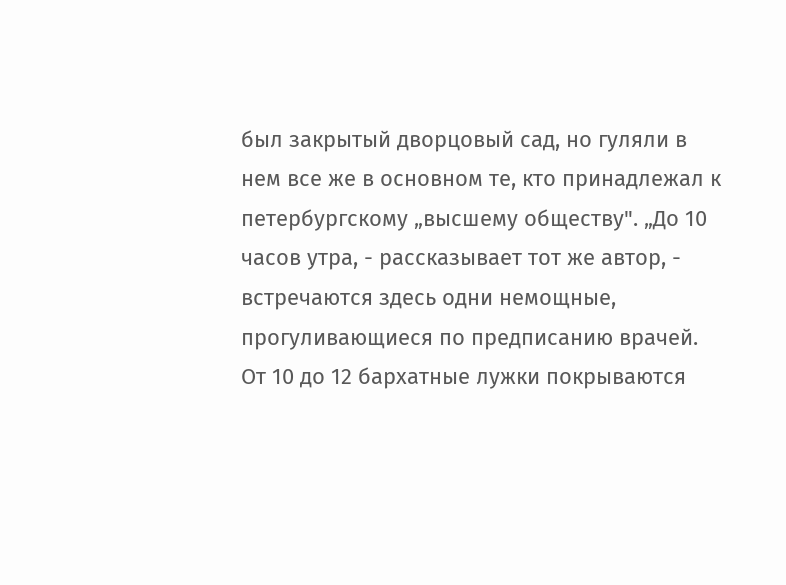был закрытый дворцовый сад, но гуляли в нем все же в основном те, кто принадлежал к петербургскому „высшему обществу". „До 10 часов утра, - рассказывает тот же автор, - встречаются здесь одни немощные, прогуливающиеся по предписанию врачей. От 10 до 12 бархатные лужки покрываются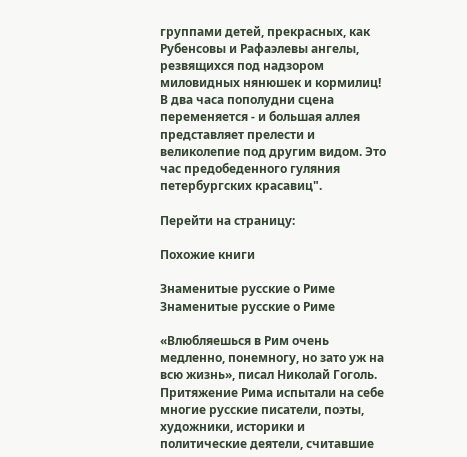группами детей, прекрасных, как Рубенсовы и Рафаэлевы ангелы, резвящихся под надзором миловидных нянюшек и кормилиц! В два часа пополудни сцена переменяется - и большая аллея представляет прелести и великолепие под другим видом. Это час предобеденного гуляния петербургских красавиц".

Перейти на страницу:

Похожие книги

Знаменитые русские о Риме
Знаменитые русские о Риме

«Влюбляешься в Рим очень медленно, понемногу, но зато уж на всю жизнь», писал Николай Гоголь. Притяжение Рима испытали на себе многие русские писатели, поэты, художники, историки и политические деятели, считавшие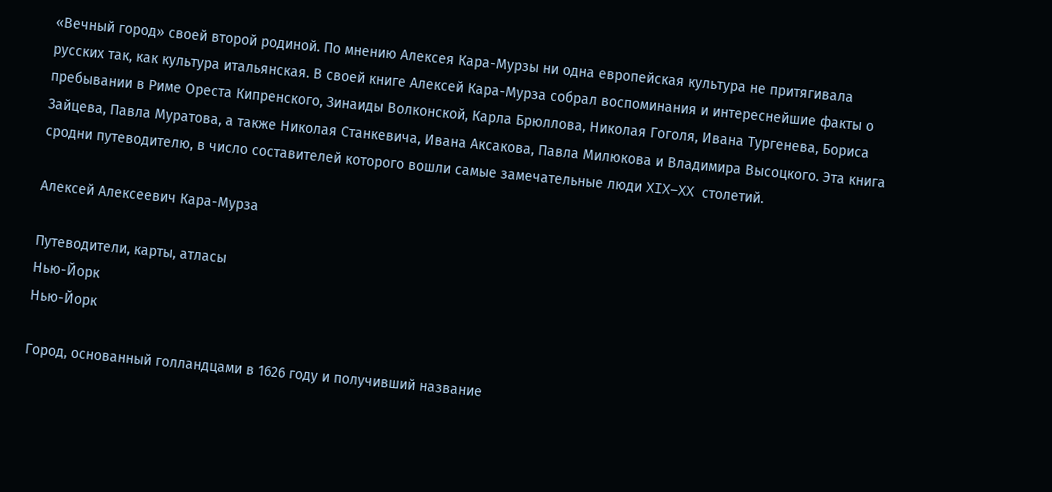«Вечный город» своей второй родиной. По мнению Алексея Кара-Мурзы ни одна европейская культура не притягивала русских так, как культура итальянская. В своей книге Алексей Кара-Мурза собрал воспоминания и интереснейшие факты о пребывании в Риме Ореста Кипренского, Зинаиды Волконской, Карла Брюллова, Николая Гоголя, Ивана Тургенева, Бориса Зайцева, Павла Муратова, а также Николая Станкевича, Ивана Аксакова, Павла Милюкова и Владимира Высоцкого. Эта книга сродни путеводителю, в число составителей которого вошли самые замечательные люди XIX–XX столетий.

Алексей Алексеевич Кара-Мурза

Путеводители, карты, атласы
Нью-Йорк
Нью-Йорк

Город, основанный голландцами в 1626 году и получивший название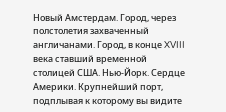Новый Амстердам. Город, через полстолетия захваченный англичанами. Город, в конце XVIII века ставший временной столицей США. Нью-Йорк. Сердце Америки. Крупнейший порт, подплывая к которому вы видите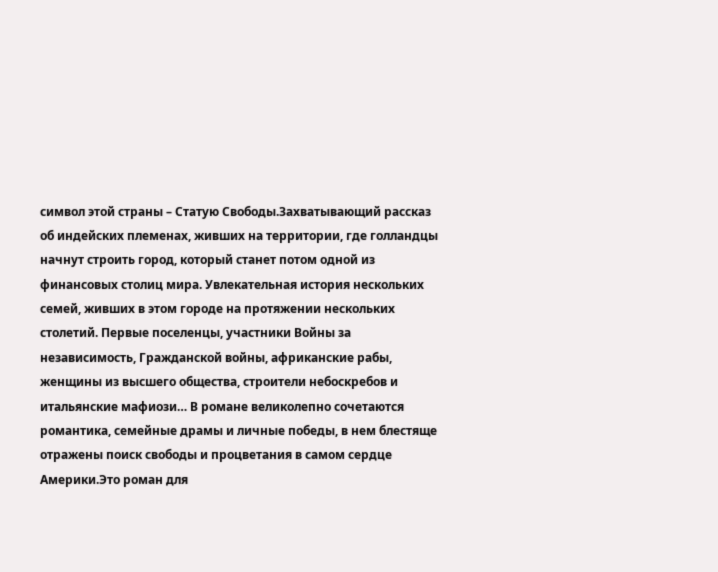символ этой страны – Статую Свободы.Захватывающий рассказ об индейских племенах, живших на территории, где голландцы начнут строить город, который станет потом одной из финансовых столиц мира. Увлекательная история нескольких семей, живших в этом городе на протяжении нескольких столетий. Первые поселенцы, участники Войны за независимость, Гражданской войны, африканские рабы, женщины из высшего общества, строители небоскребов и итальянские мафиози… В романе великолепно сочетаются романтика, семейные драмы и личные победы, в нем блестяще отражены поиск свободы и процветания в самом сердце Америки.Это роман для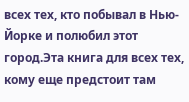всех тех, кто побывал в Нью-Йорке и полюбил этот город.Эта книга для всех тех, кому еще предстоит там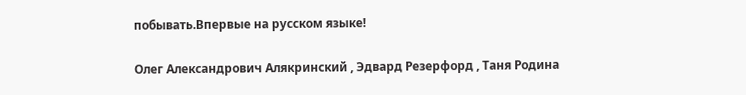побывать.Впервые на русском языке!

Олег Александрович Алякринский , Эдвард Резерфорд , Таня Родина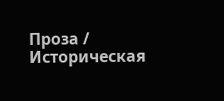Проза / Историческая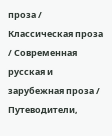проза / Классическая проза / Современная русская и зарубежная проза / Путеводители,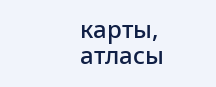карты, атласы